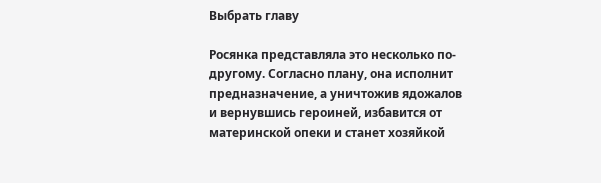Выбрать главу

Росянка представляла это несколько по-другому. Согласно плану, она исполнит предназначение, а уничтожив ядожалов и вернувшись героиней, избавится от материнской опеки и станет хозяйкой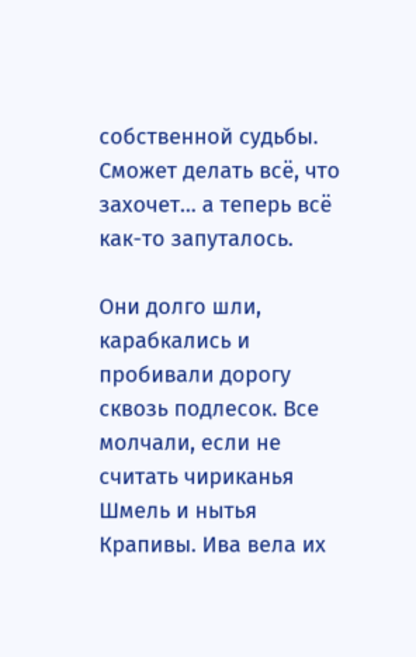собственной судьбы. Сможет делать всё, что захочет… а теперь всё как-то запуталось.

Они долго шли, карабкались и пробивали дорогу сквозь подлесок. Все молчали, если не считать чириканья Шмель и нытья Крапивы. Ива вела их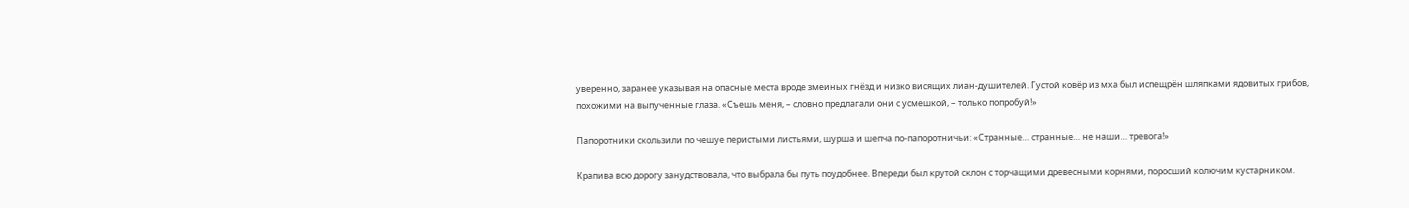уверенно, заранее указывая на опасные места вроде змеиных гнёзд и низко висящих лиан-душителей. Густой ковёр из мха был испещрён шляпками ядовитых грибов, похожими на выпученные глаза. «Съешь меня, – словно предлагали они с усмешкой, – только попробуй!»

Папоротники скользили по чешуе перистыми листьями, шурша и шепча по-папоротничьи: «Странные… странные… не наши… тревога!»

Крапива всю дорогу занудствовала, что выбрала бы путь поудобнее. Впереди был крутой склон с торчащими древесными корнями, поросший колючим кустарником.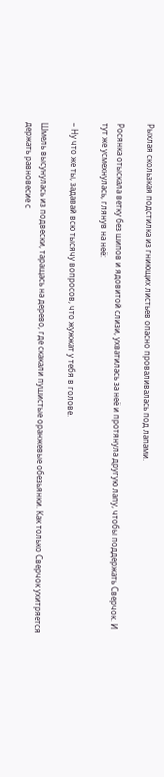Рыхлая скользкая подстилка из гниющих листьев опасно проваливалась под лапами.

Росянка отыскала ветку без шипов и ядовитой слизи, ухватилась за неё и протянула другую лапу, чтобы поддержать Сверчок. И тут же усмехнулась, глянув на неё:

– Ну что же ты, задавай всю тысячу вопросов, что жужжат у тебя в голове.

Шмель высунулась из подвески, таращась на дерево, где скакали пушистые оранжевые обезьянки. Как только Сверчок ухитряется держать равновесие с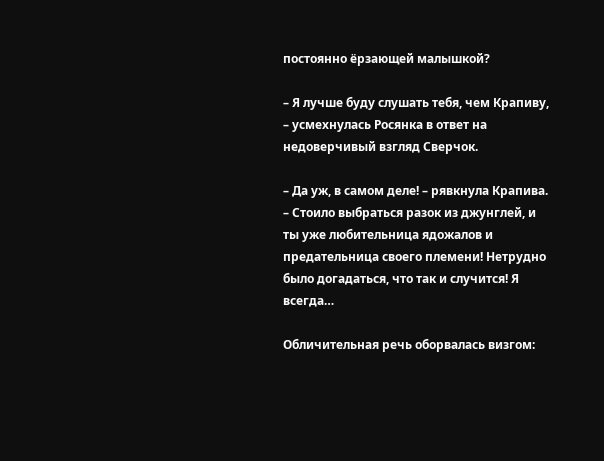постоянно ёрзающей малышкой?

– Я лучше буду слушать тебя, чем Крапиву, – усмехнулась Росянка в ответ на недоверчивый взгляд Сверчок.

– Да уж, в самом деле! – рявкнула Крапива. – Стоило выбраться разок из джунглей, и ты уже любительница ядожалов и предательница своего племени! Нетрудно было догадаться, что так и случится! Я всегда…

Обличительная речь оборвалась визгом: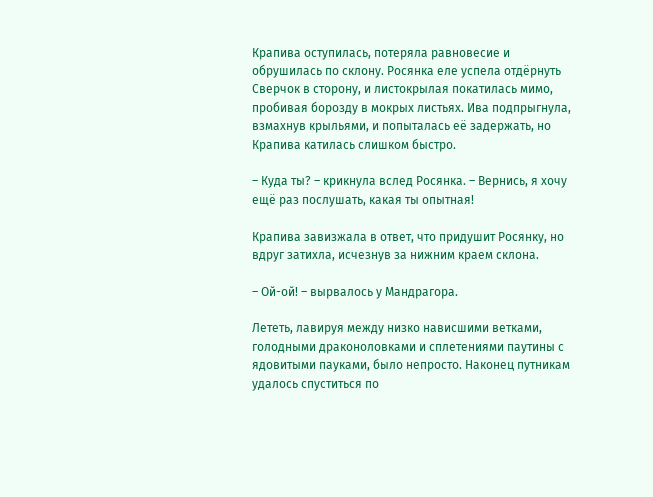Крапива оступилась, потеряла равновесие и обрушилась по склону. Росянка еле успела отдёрнуть Сверчок в сторону, и листокрылая покатилась мимо, пробивая борозду в мокрых листьях. Ива подпрыгнула, взмахнув крыльями, и попыталась её задержать, но Крапива катилась слишком быстро.

– Куда ты? – крикнула вслед Росянка. – Вернись, я хочу ещё раз послушать, какая ты опытная!

Крапива завизжала в ответ, что придушит Росянку, но вдруг затихла, исчезнув за нижним краем склона.

– Ой-ой! – вырвалось у Мандрагора.

Лететь, лавируя между низко нависшими ветками, голодными драконоловками и сплетениями паутины с ядовитыми пауками, было непросто. Наконец путникам удалось спуститься по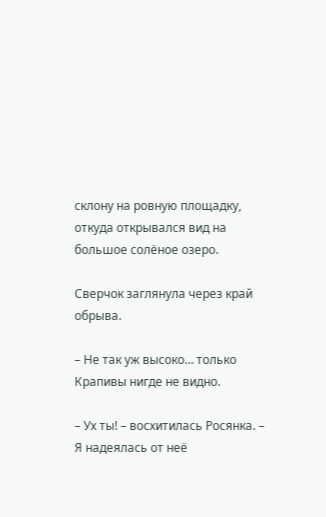склону на ровную площадку, откуда открывался вид на большое солёное озеро.

Сверчок заглянула через край обрыва.

– Не так уж высоко… только Крапивы нигде не видно.

– Ух ты! – восхитилась Росянка. – Я надеялась от неё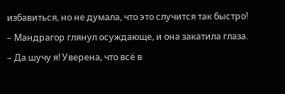избавиться, но не думала, что это случится так быстро! – Мандрагор глянул осуждающе, и она закатила глаза. – Да шучу я! Уверена, что всё в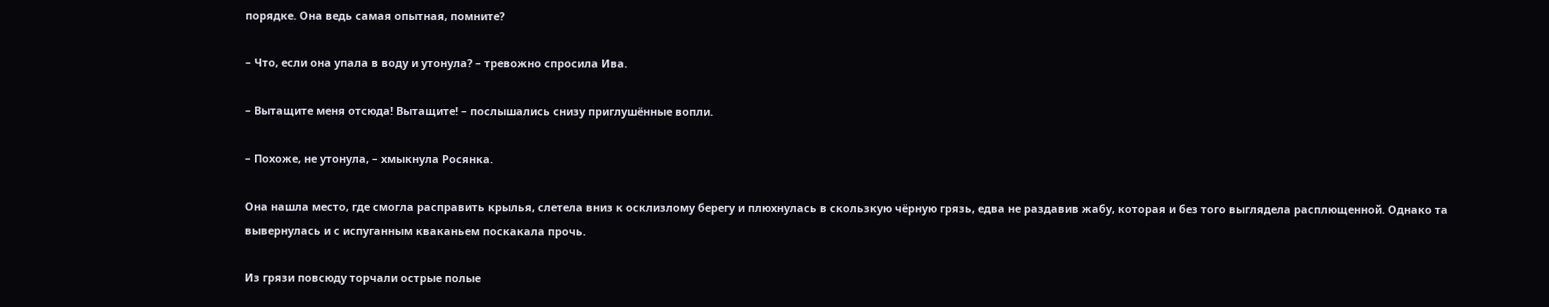порядке. Она ведь самая опытная, помните?

– Что, если она упала в воду и утонула? – тревожно спросила Ива.

– Вытащите меня отсюда! Вытащите! – послышались снизу приглушённые вопли.

– Похоже, не утонула, – хмыкнула Росянка.

Она нашла место, где смогла расправить крылья, слетела вниз к осклизлому берегу и плюхнулась в скользкую чёрную грязь, едва не раздавив жабу, которая и без того выглядела расплющенной. Однако та вывернулась и с испуганным кваканьем поскакала прочь.

Из грязи повсюду торчали острые полые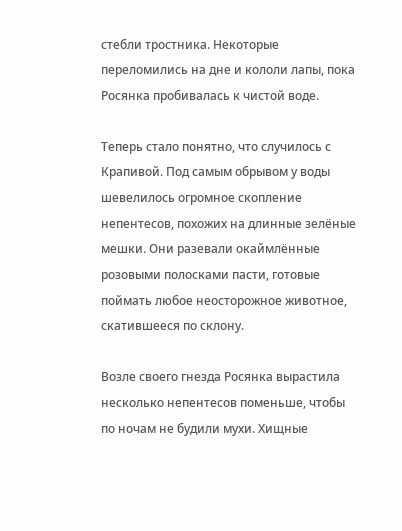стебли тростника. Некоторые переломились на дне и кололи лапы, пока Росянка пробивалась к чистой воде.

Теперь стало понятно, что случилось с Крапивой. Под самым обрывом у воды шевелилось огромное скопление непентесов, похожих на длинные зелёные мешки. Они разевали окаймлённые розовыми полосками пасти, готовые поймать любое неосторожное животное, скатившееся по склону.

Возле своего гнезда Росянка вырастила несколько непентесов поменьше, чтобы по ночам не будили мухи. Хищные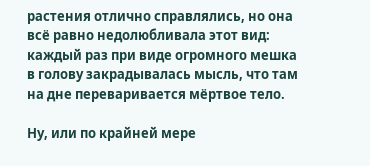растения отлично справлялись, но она всё равно недолюбливала этот вид: каждый раз при виде огромного мешка в голову закрадывалась мысль, что там на дне переваривается мёртвое тело.

Ну, или по крайней мере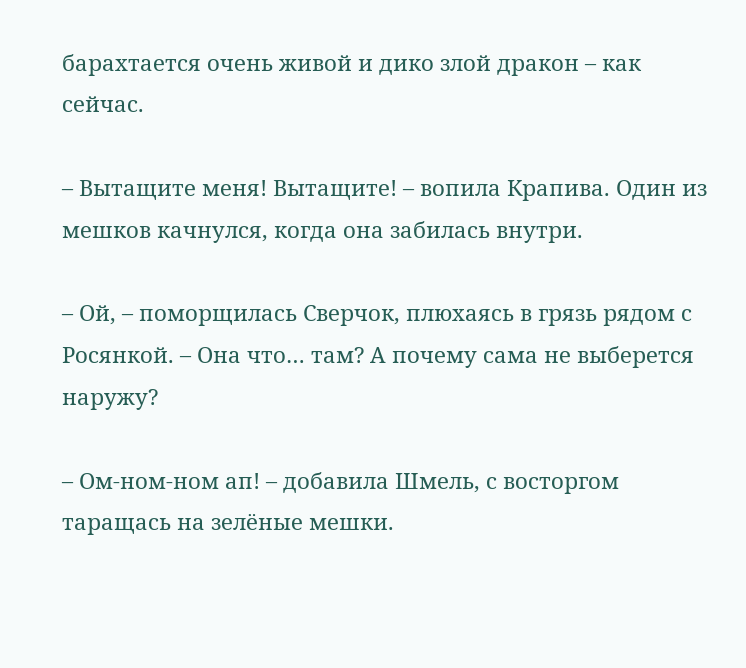барахтается очень живой и дико злой дракон – как сейчас.

– Вытащите меня! Вытащите! – вопила Крапива. Один из мешков качнулся, когда она забилась внутри.

– Ой, – поморщилась Сверчок, плюхаясь в грязь рядом с Росянкой. – Она что… там? А почему сама не выберется наружу?

– Ом-ном-ном ап! – добавила Шмель, с восторгом таращась на зелёные мешки.